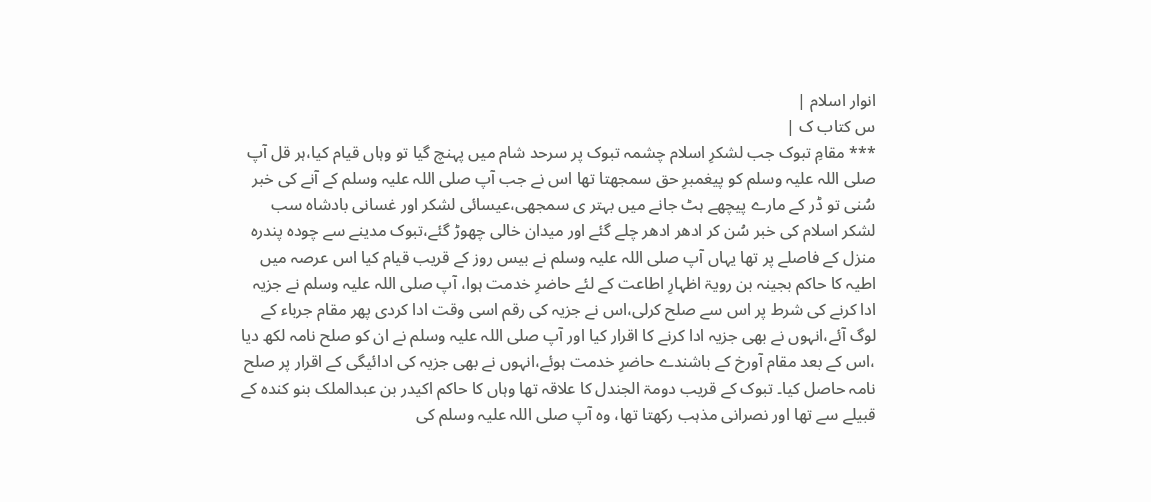انوار اسلام |
س کتاب ک |
*** مقامِ تبوک جب لشکرِ اسلام چشمہ تبوک پر سرحد شام میں پہنچ گیا تو وہاں قیام کیا،ہر قل آپ صلی اللہ علیہ وسلم کو پیغمبرِ حق سمجھتا تھا اس نے جب آپ صلی اللہ علیہ وسلم کے آنے کی خبر سُنی تو ڈر کے مارے پیچھے ہٹ جانے میں بہتر ی سمجھی،عیسائی لشکر اور غسانی بادشاہ سب لشکر اسلام کی خبر سُن کر ادھر ادھر چلے گئے اور میدان خالی چھوڑ گئے،تبوک مدینے سے چودہ پندرہ منزل کے فاصلے پر تھا یہاں آپ صلی اللہ علیہ وسلم نے بیس روز کے قریب قیام کیا اس عرصہ میں اطیہ کا حاکم بجینہ بن رویۃ اظہارِ اطاعت کے لئے حاضرِ خدمت ہوا، آپ صلی اللہ علیہ وسلم نے جزیہ ادا کرنے کی شرط پر اس سے صلح کرلی،اس نے جزیہ کی رقم اسی وقت ادا کردی پھر مقام جرباء کے لوگ آئے،انہوں نے بھی جزیہ ادا کرنے کا اقرار کیا اور آپ صلی اللہ علیہ وسلم نے ان کو صلح نامہ لکھ دیا ،اس کے بعد مقام آورخ کے باشندے حاضرِ خدمت ہوئے،انہوں نے بھی جزیہ کی ادائیگی کے اقرار پر صلح نامہ حاصل کیا۔ تبوک کے قریب دومۃ الجندل کا علاقہ تھا وہاں کا حاکم اکیدر بن عبدالملک بنو کندہ کے قبیلے سے تھا اور نصرانی مذہب رکھتا تھا، وہ آپ صلی اللہ علیہ وسلم کی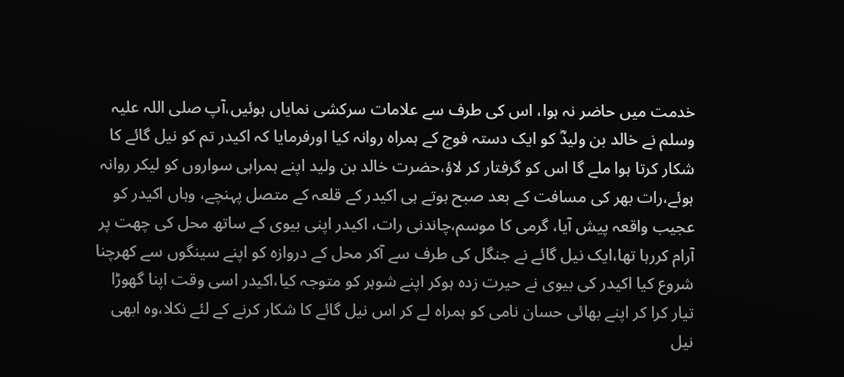خدمت میں حاضر نہ ہوا، اس کی طرف سے علامات سرکشی نمایاں ہوئیں،آپ صلی اللہ علیہ وسلم نے خالد بن ولیدؓ کو ایک دستہ فوج کے ہمراہ روانہ کیا اورفرمایا کہ اکیدر تم کو نیل گائے کا شکار کرتا ہوا ملے گا اس کو گرفتار کر لاؤ،حضرت خالد بن ولید اپنے ہمراہی سواروں کو لیکر روانہ ہوئے،رات بھر کی مسافت کے بعد صبح ہوتے ہی اکیدر کے قلعہ کے متصل پہنچے، وہاں اکیدر کو عجیب واقعہ پیش آیا، گرمی کا موسم،چاندنی رات، اکیدر اپنی بیوی کے ساتھ محل کی چھت پر آرام کررہا تھا،ایک نیل گائے نے جنگل کی طرف سے آکر محل کے دروازہ کو اپنے سینگوں سے کھرچنا شروع کیا اکیدر کی بیوی نے حیرت زدہ ہوکر اپنے شوہر کو متوجہ کیا،اکیدر اسی وقت اپنا گھوڑا تیار کرا کر اپنے بھائی حسان نامی کو ہمراہ لے کر اس نیل گائے کا شکار کرنے کے لئے نکلا،وہ ابھی نیل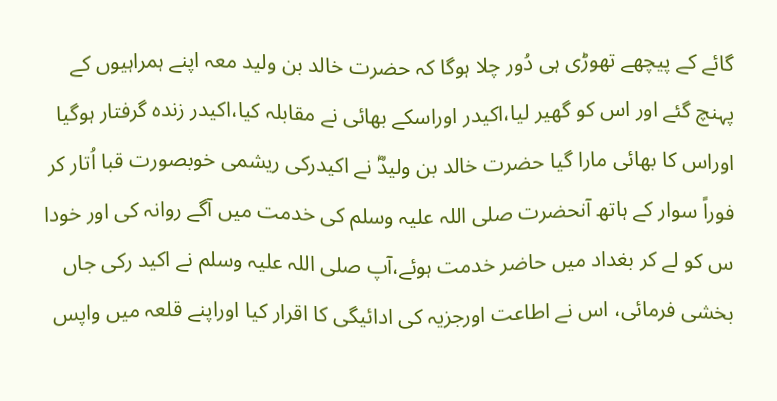گائے کے پیچھے تھوڑی ہی دُور چلا ہوگا کہ حضرت خالد بن ولید معہ اپنے ہمراہیوں کے پہنچ گئے اور اس کو گھیر لیا،اکیدر اوراسکے بھائی نے مقابلہ کیا،اکیدر زندہ گرفتار ہوگیا اوراس کا بھائی مارا گیا حضرت خالد بن ولیدؓ نے اکیدرکی ریشمی خوبصورت قبا اُتار کر فوراً سوار کے ہاتھ آنحضرت صلی اللہ علیہ وسلم کی خدمت میں آگے روانہ کی اور خودا س کو لے کر بغداد میں حاضر خدمت ہوئے،آپ صلی اللہ علیہ وسلم نے اکید رکی جاں بخشی فرمائی، اس نے اطاعت اورجزیہ کی ادائیگی کا اقرار کیا اوراپنے قلعہ میں واپس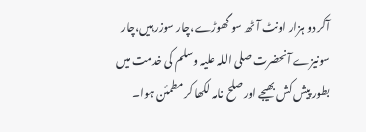آکر دو ہزار اونٹ آٹھ سو گھوڑے،چار سوزر ہیں،چار سونیزے آنحضرت صلی اللہ علیہ وسلم کی خدمت میں بطور پیش کش بھیجے اورصلح نامہ لکھا کر مطمئن ہوا۔